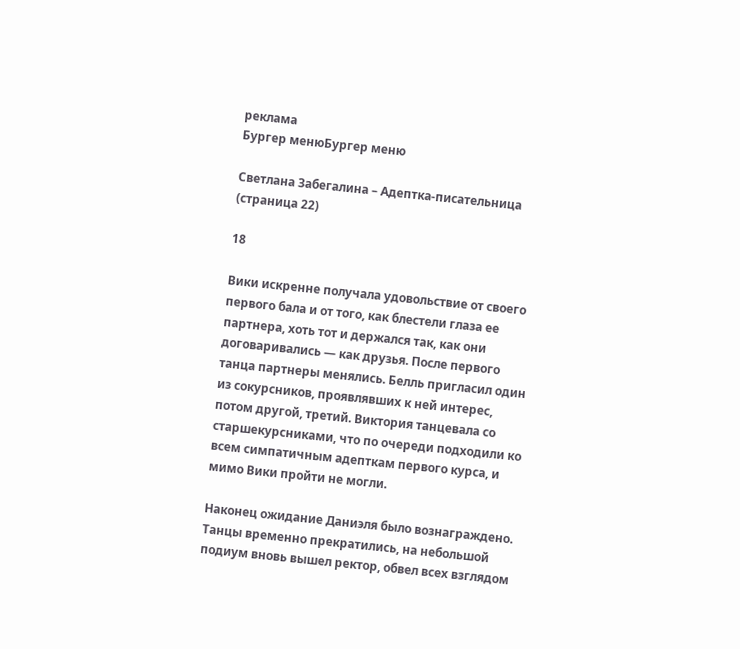реклама
Бургер менюБургер меню

Светлана Забегалина – Адептка-писательница (страница 22)

18

Вики искренне получала удовольствие от своего первого бала и от того, как блестели глаза ее партнера, хоть тот и держался так, как они договаривались — как друзья. После первого танца партнеры менялись. Белль пригласил один из сокурсников, проявлявших к ней интерес, потом другой, третий. Виктория танцевала со старшекурсниками, что по очереди подходили ко всем симпатичным адепткам первого курса, и мимо Вики пройти не могли.

Наконец ожидание Даниэля было вознаграждено. Танцы временно прекратились, на небольшой подиум вновь вышел ректор, обвел всех взглядом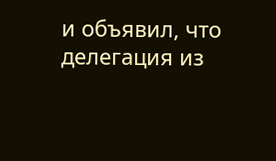и объявил, что делегация из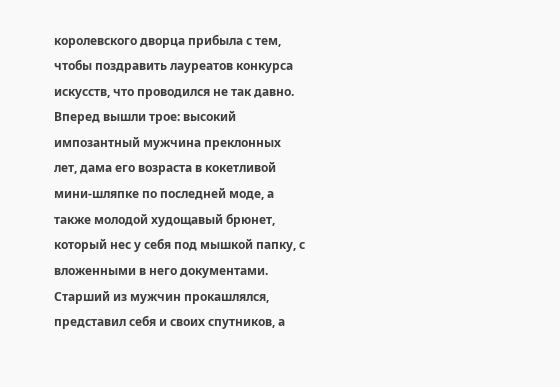королевского дворца прибыла с тем, чтобы поздравить лауреатов конкурса искусств, что проводился не так давно. Вперед вышли трое: высокий импозантный мужчина преклонных лет, дама его возраста в кокетливой мини-шляпке по последней моде, а также молодой худощавый брюнет, который нес у себя под мышкой папку, с вложенными в него документами. Старший из мужчин прокашлялся, представил себя и своих спутников, а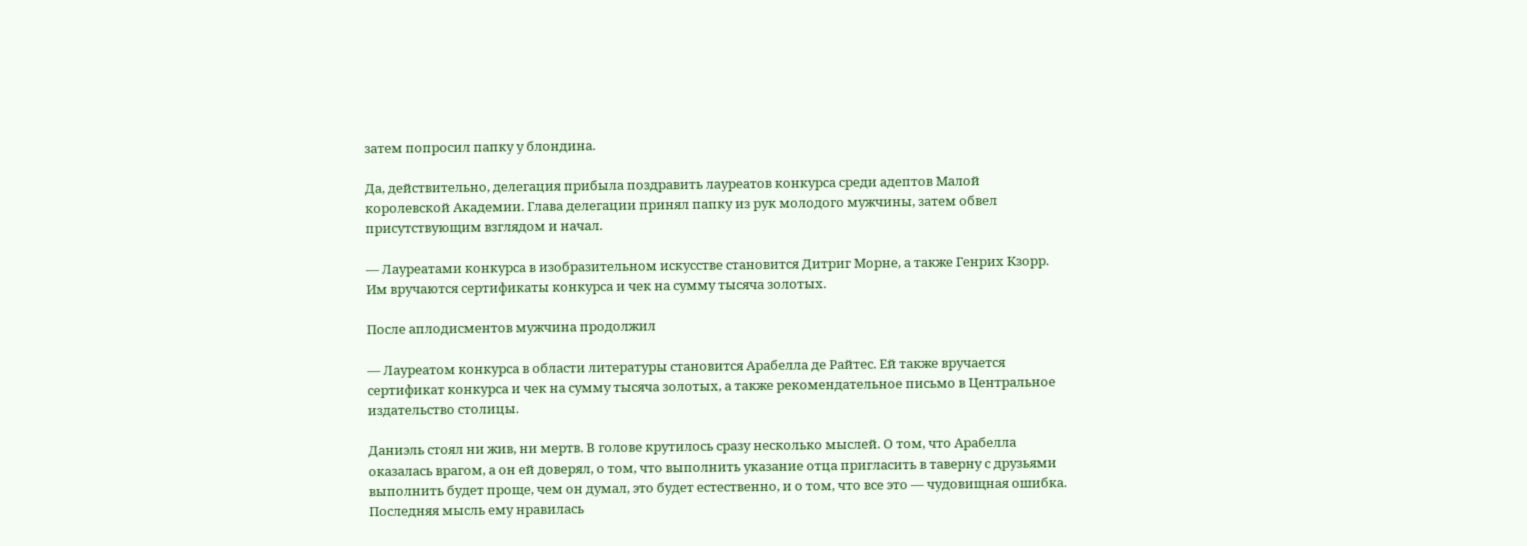затем попросил папку у блондина.

Да, действительно, делегация прибыла поздравить лауреатов конкурса среди адептов Малой королевской Академии. Глава делегации принял папку из рук молодого мужчины, затем обвел присутствующим взглядом и начал.

— Лауреатами конкурса в изобразительном искусстве становится Дитриг Морне, а также Генрих Кзорр. Им вручаются сертификаты конкурса и чек на сумму тысяча золотых.

После аплодисментов мужчина продолжил

— Лауреатом конкурса в области литературы становится Арабелла де Райтес. Ей также вручается сертификат конкурса и чек на сумму тысяча золотых, а также рекомендательное письмо в Центральное издательство столицы.

Даниэль стоял ни жив, ни мертв. В голове крутилось сразу несколько мыслей. О том, что Арабелла оказалась врагом, а он ей доверял, о том, что выполнить указание отца пригласить в таверну с друзьями выполнить будет проще, чем он думал, это будет естественно, и о том, что все это — чудовищная ошибка. Последняя мысль ему нравилась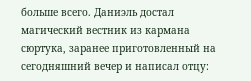больше всего. Даниэль достал магический вестник из кармана сюртука, заранее приготовленный на сегодняшний вечер и написал отцу: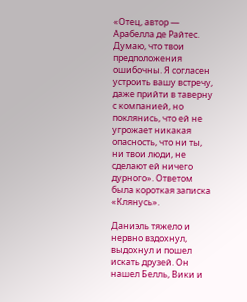«Отец, автор — Арабелла де Райтес. Думаю, что твои предположения ошибочны. Я согласен устроить вашу встречу, даже прийти в таверну с компанией, но поклянись, что ей не угрожает никакая опасность, что ни ты, ни твои люди, не сделают ей ничего дурного». Ответом была короткая записка «Клянусь».

Даниэль тяжело и нервно вздохнул, выдохнул и пошел искать друзей. Он нашел Белль, Вики и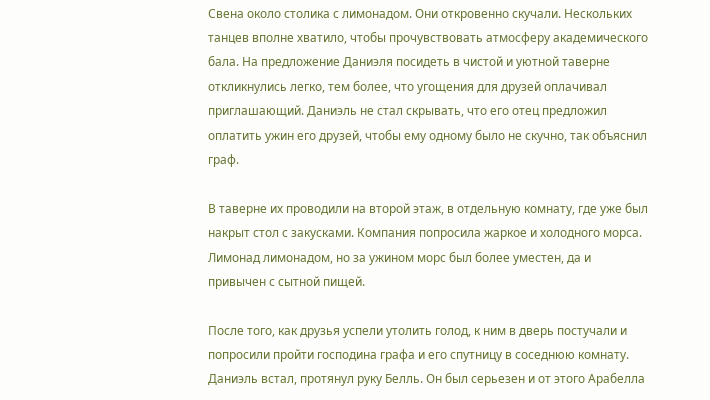Свена около столика с лимонадом. Они откровенно скучали. Нескольких танцев вполне хватило, чтобы прочувствовать атмосферу академического бала. На предложение Даниэля посидеть в чистой и уютной таверне откликнулись легко, тем более, что угощения для друзей оплачивал приглашающий. Даниэль не стал скрывать, что его отец предложил оплатить ужин его друзей, чтобы ему одному было не скучно, так объяснил граф.

В таверне их проводили на второй этаж, в отдельную комнату, где уже был накрыт стол с закусками. Компания попросила жаркое и холодного морса. Лимонад лимонадом, но за ужином морс был более уместен, да и привычен с сытной пищей.

После того, как друзья успели утолить голод, к ним в дверь постучали и попросили пройти господина графа и его спутницу в соседнюю комнату. Даниэль встал, протянул руку Белль. Он был серьезен и от этого Арабелла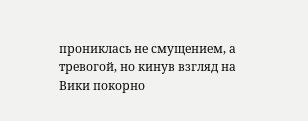прониклась не смущением, а тревогой, но кинув взгляд на Вики покорно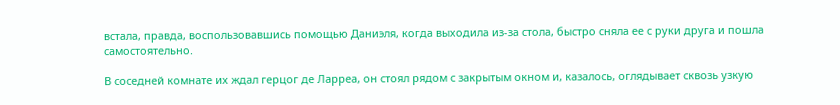встала, правда, воспользовавшись помощью Даниэля, когда выходила из-за стола, быстро сняла ее с руки друга и пошла самостоятельно.

В соседней комнате их ждал герцог де Ларреа, он стоял рядом с закрытым окном и, казалось, оглядывает сквозь узкую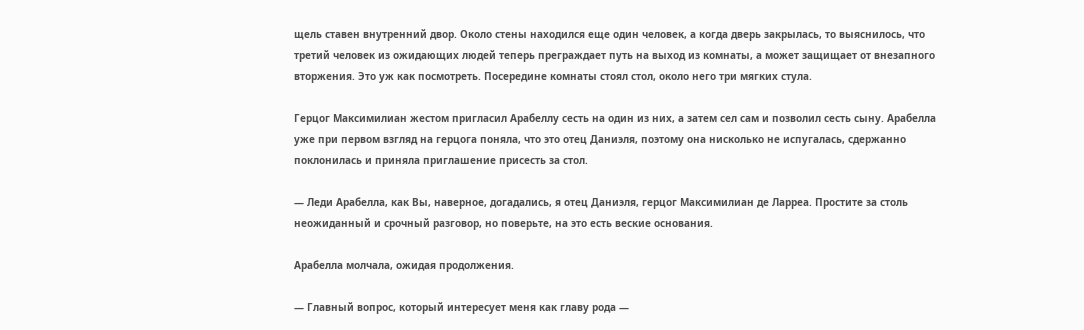щель ставен внутренний двор. Около стены находился еще один человек, а когда дверь закрылась, то выяснилось, что третий человек из ожидающих людей теперь преграждает путь на выход из комнаты, а может защищает от внезапного вторжения. Это уж как посмотреть. Посередине комнаты стоял стол, около него три мягких стула.

Герцог Максимилиан жестом пригласил Арабеллу сесть на один из них, а затем сел сам и позволил сесть сыну. Арабелла уже при первом взгляд на герцога поняла, что это отец Даниэля, поэтому она нисколько не испугалась, сдержанно поклонилась и приняла приглашение присесть за стол.

— Леди Арабелла, как Вы, наверное, догадались, я отец Даниэля, герцог Максимилиан де Ларреа. Простите за столь неожиданный и срочный разговор, но поверьте, на это есть веские основания.

Арабелла молчала, ожидая продолжения.

— Главный вопрос, который интересует меня как главу рода —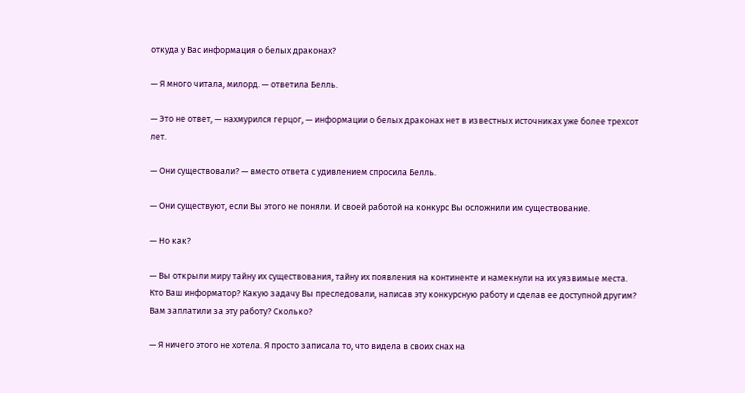откуда у Вас информация о белых драконах?

— Я много читала, милорд. — ответила Белль.

— Это не ответ, — нахмурился герцог, — информации о белых драконах нет в известных источниках уже более трехсот лет.

— Они существовали? — вместо ответа с удивлением спросила Белль.

— Они существуют, если Вы этого не поняли. И своей работой на конкурс Вы осложнили им существование.

— Но как?

— Вы открыли миру тайну их существования, тайну их появления на континенте и намекнули на их уязвимые места. Кто Ваш информатор? Какую задачу Вы преследовали, написав эту конкурсную работу и сделав ее доступной другим? Вам заплатили за эту работу? Сколько?

— Я ничего этого не хотела. Я просто записала то, что видела в своих снах на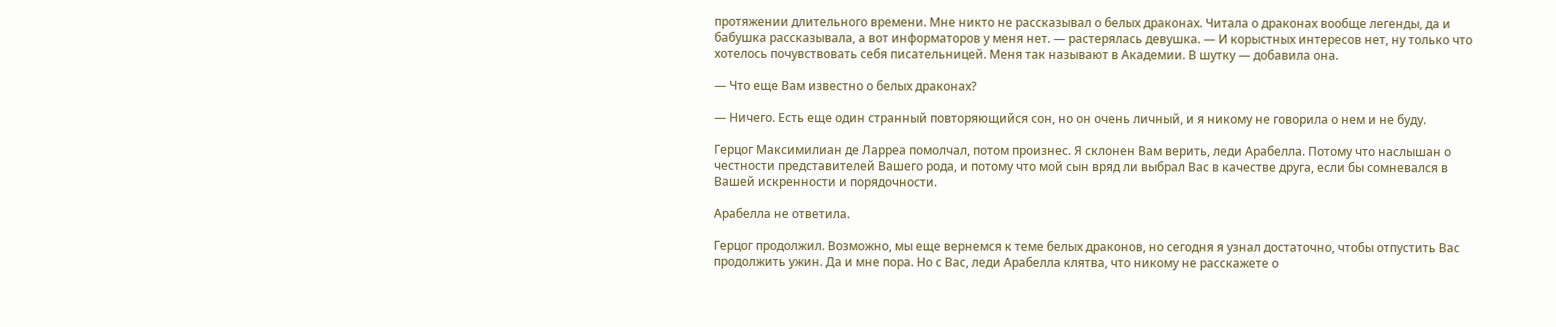протяжении длительного времени. Мне никто не рассказывал о белых драконах. Читала о драконах вообще легенды, да и бабушка рассказывала, а вот информаторов у меня нет. — растерялась девушка. — И корыстных интересов нет, ну только что хотелось почувствовать себя писательницей. Меня так называют в Академии. В шутку — добавила она.

— Что еще Вам известно о белых драконах?

— Ничего. Есть еще один странный повторяющийся сон, но он очень личный, и я никому не говорила о нем и не буду.

Герцог Максимилиан де Ларреа помолчал, потом произнес. Я склонен Вам верить, леди Арабелла. Потому что наслышан о честности представителей Вашего рода, и потому что мой сын вряд ли выбрал Вас в качестве друга, если бы сомневался в Вашей искренности и порядочности.

Арабелла не ответила.

Герцог продолжил. Возможно, мы еще вернемся к теме белых драконов, но сегодня я узнал достаточно, чтобы отпустить Вас продолжить ужин. Да и мне пора. Но с Вас, леди Арабелла клятва, что никому не расскажете о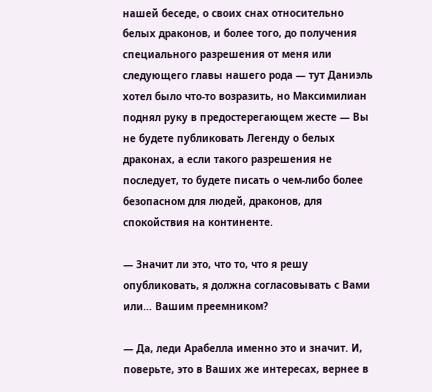нашей беседе, о своих снах относительно белых драконов, и более того, до получения специального разрешения от меня или следующего главы нашего рода — тут Даниэль хотел было что-то возразить, но Максимилиан поднял руку в предостерегающем жесте — Вы не будете публиковать Легенду о белых драконах, а если такого разрешения не последует, то будете писать о чем-либо более безопасном для людей, драконов, для спокойствия на континенте.

— Значит ли это, что то, что я решу опубликовать, я должна согласовывать с Вами или… Вашим преемником?

— Да, леди Арабелла именно это и значит. И, поверьте, это в Ваших же интересах, вернее в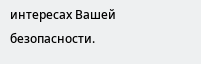интересах Вашей безопасности.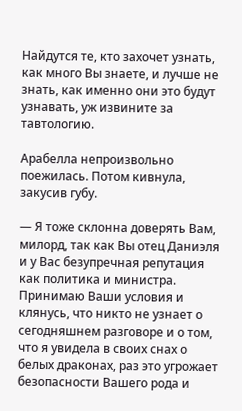Найдутся те, кто захочет узнать, как много Вы знаете, и лучше не знать, как именно они это будут узнавать, уж извините за тавтологию.

Арабелла непроизвольно поежилась. Потом кивнула, закусив губу.

— Я тоже склонна доверять Вам, милорд, так как Вы отец Даниэля и у Вас безупречная репутация как политика и министра. Принимаю Ваши условия и клянусь, что никто не узнает о сегодняшнем разговоре и о том, что я увидела в своих снах о белых драконах, раз это угрожает безопасности Вашего рода и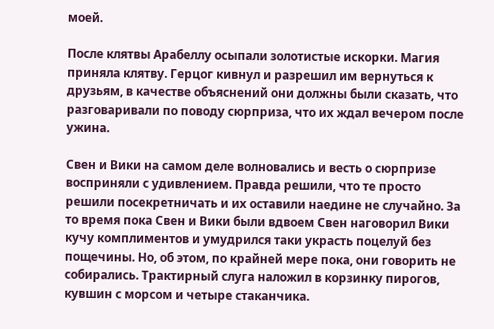моей.

После клятвы Арабеллу осыпали золотистые искорки. Магия приняла клятву. Герцог кивнул и разрешил им вернуться к друзьям, в качестве объяснений они должны были сказать, что разговаривали по поводу сюрприза, что их ждал вечером после ужина.

Свен и Вики на самом деле волновались и весть о сюрпризе восприняли с удивлением. Правда решили, что те просто решили посекретничать и их оставили наедине не случайно. За то время пока Свен и Вики были вдвоем Свен наговорил Вики кучу комплиментов и умудрился таки украсть поцелуй без пощечины. Но, об этом, по крайней мере пока, они говорить не собирались. Трактирный слуга наложил в корзинку пирогов, кувшин с морсом и четыре стаканчика.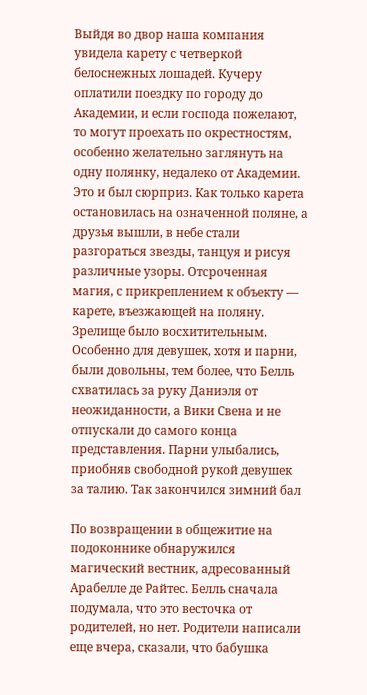Выйдя во двор наша компания увидела карету с четверкой белоснежных лошадей. Кучеру оплатили поездку по городу до Академии, и если господа пожелают, то могут проехать по окрестностям, особенно желательно заглянуть на одну полянку, недалеко от Академии. Это и был сюрприз. Как только карета остановилась на означенной поляне, а друзья вышли, в небе стали разгораться звезды, танцуя и рисуя различные узоры. Отсроченная магия, с прикреплением к объекту — карете, въезжающей на поляну. Зрелище было восхитительным. Особенно для девушек, хотя и парни, были довольны, тем более, что Белль схватилась за руку Даниэля от неожиданности, а Вики Свена и не отпускали до самого конца представления. Парни улыбались, приобняв свободной рукой девушек за талию. Так закончился зимний бал

По возвращении в общежитие на подоконнике обнаружился магический вестник, адресованный Арабелле де Райтес. Белль сначала подумала, что это весточка от родителей, но нет. Родители написали еще вчера, сказали, что бабушка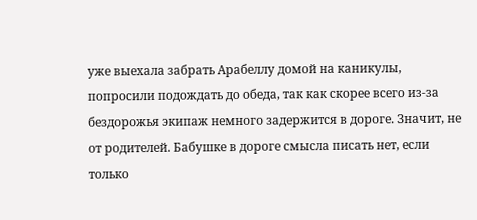уже выехала забрать Арабеллу домой на каникулы, попросили подождать до обеда, так как скорее всего из-за бездорожья экипаж немного задержится в дороге. Значит, не от родителей. Бабушке в дороге смысла писать нет, если только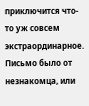приключится что-то уж совсем экстраординарное. Письмо было от незнакомца, или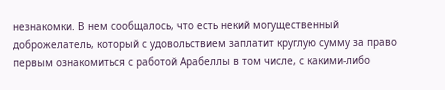незнакомки. В нем сообщалось, что есть некий могущественный доброжелатель, который с удовольствием заплатит круглую сумму за право первым ознакомиться с работой Арабеллы в том числе, с какими-либо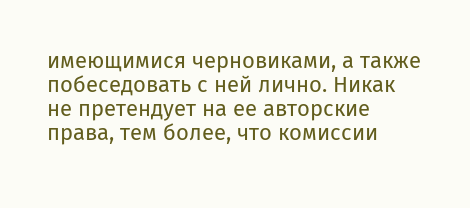имеющимися черновиками, а также побеседовать с ней лично. Никак не претендует на ее авторские права, тем более, что комиссии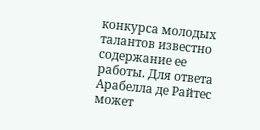конкурса молодых талантов известно содержание ее работы. Для ответа Арабелла де Райтес может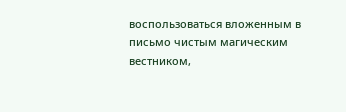воспользоваться вложенным в письмо чистым магическим вестником,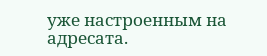уже настроенным на адресата.